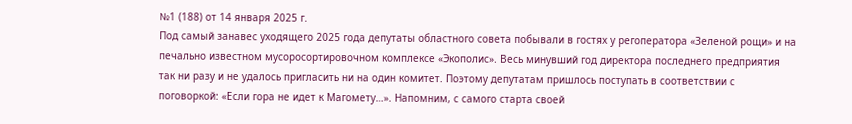№1 (188) от 14 января 2025 г.
Под самый занавес уходящего 2025 года депутаты областного совета побывали в гостях у регоператора «Зеленой рощи» и на печально известном мусоросортировочном комплексе «Экополис». Весь минувший год директора последнего предприятия так ни разу и не удалось пригласить ни на один комитет. Поэтому депутатам пришлось поступать в соответствии с поговоркой: «Если гора не идет к Магомету…». Напомним, с самого старта своей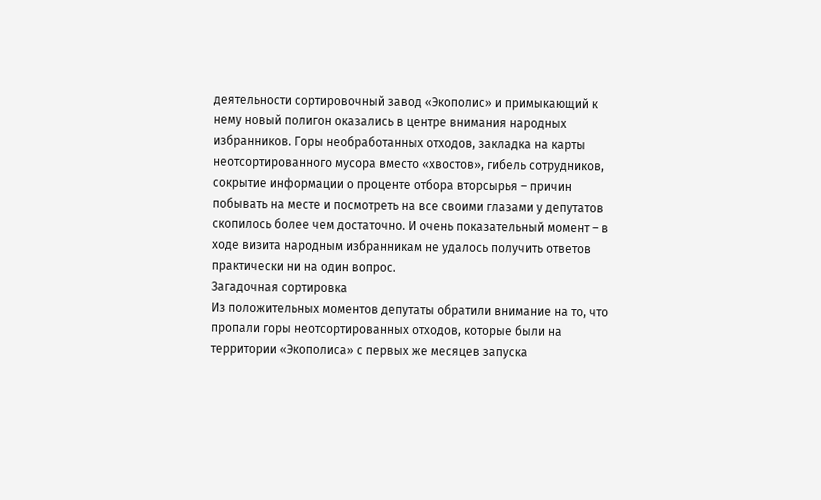деятельности сортировочный завод «Экополис» и примыкающий к нему новый полигон оказались в центре внимания народных избранников. Горы необработанных отходов, закладка на карты неотсортированного мусора вместо «хвостов», гибель сотрудников, сокрытие информации о проценте отбора вторсырья – причин побывать на месте и посмотреть на все своими глазами у депутатов скопилось более чем достаточно. И очень показательный момент – в ходе визита народным избранникам не удалось получить ответов практически ни на один вопрос.
Загадочная сортировка
Из положительных моментов депутаты обратили внимание на то, что пропали горы неотсортированных отходов, которые были на территории «Экополиса» с первых же месяцев запуска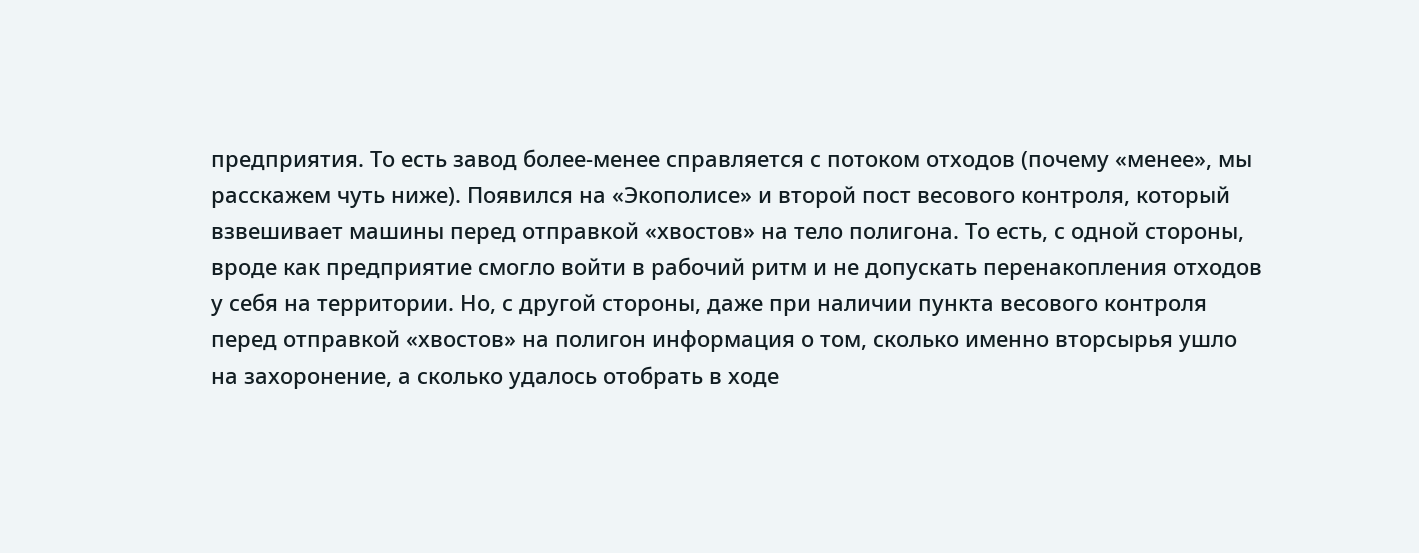предприятия. То есть завод более-менее справляется с потоком отходов (почему «менее», мы расскажем чуть ниже). Появился на «Экополисе» и второй пост весового контроля, который взвешивает машины перед отправкой «хвостов» на тело полигона. То есть, с одной стороны, вроде как предприятие смогло войти в рабочий ритм и не допускать перенакопления отходов у себя на территории. Но, с другой стороны, даже при наличии пункта весового контроля перед отправкой «хвостов» на полигон информация о том, сколько именно вторсырья ушло на захоронение, а сколько удалось отобрать в ходе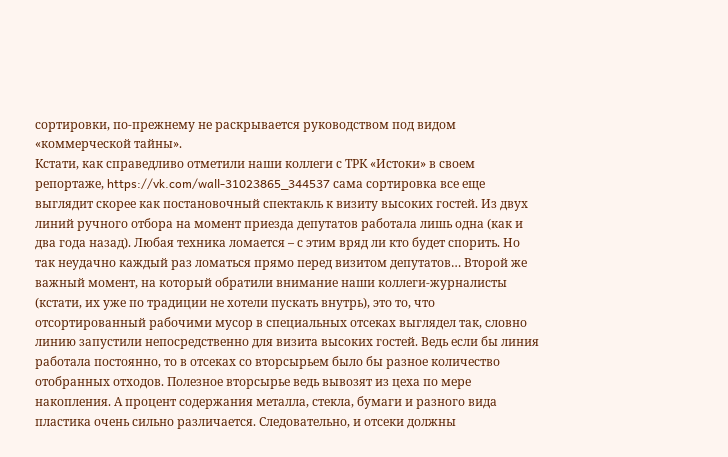сортировки, по-прежнему не раскрывается руководством под видом «коммерческой тайны».
Кстати, как справедливо отметили наши коллеги с ТРК «Истоки» в своем репортаже, https://vk.com/wall-31023865_344537 сама сортировка все еще выглядит скорее как постановочный спектакль к визиту высоких гостей. Из двух линий ручного отбора на момент приезда депутатов работала лишь одна (как и два года назад). Любая техника ломается – с этим вряд ли кто будет спорить. Но так неудачно каждый раз ломаться прямо перед визитом депутатов… Второй же важный момент, на который обратили внимание наши коллеги-журналисты (кстати, их уже по традиции не хотели пускать внутрь), это то, что отсортированный рабочими мусор в специальных отсеках выглядел так, словно линию запустили непосредственно для визита высоких гостей. Ведь если бы линия работала постоянно, то в отсеках со вторсырьем было бы разное количество отобранных отходов. Полезное вторсырье ведь вывозят из цеха по мере накопления. А процент содержания металла, стекла, бумаги и разного вида пластика очень сильно различается. Следовательно, и отсеки должны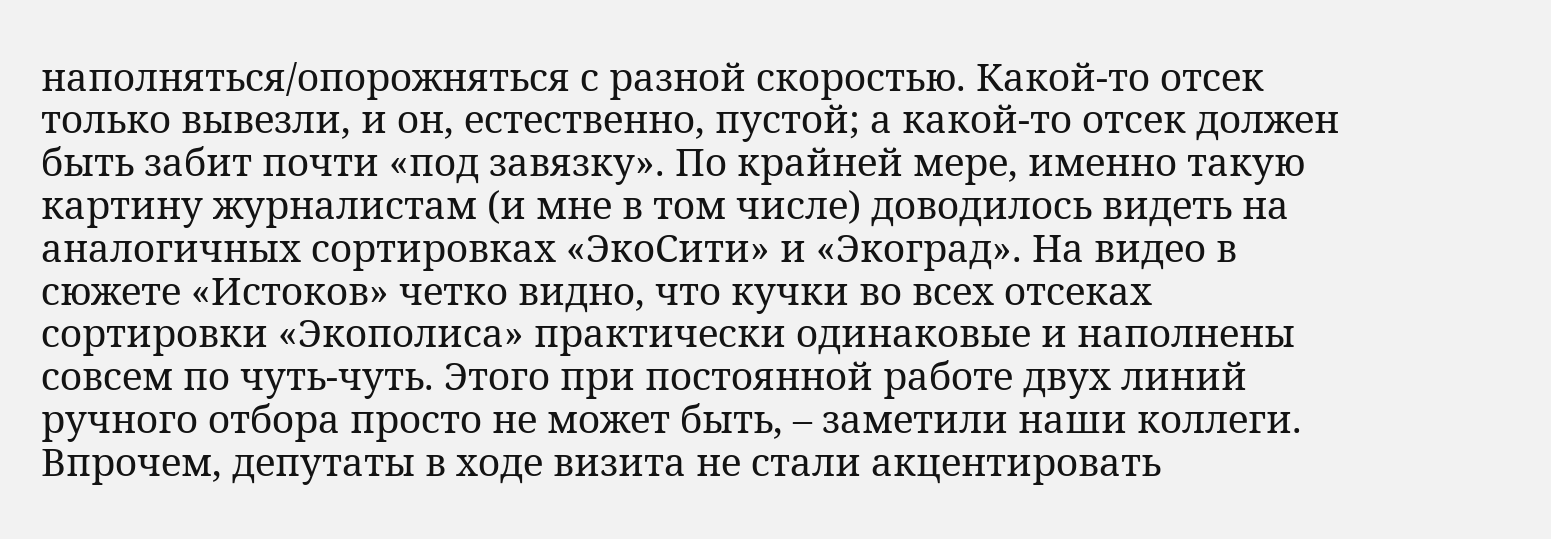наполняться/опорожняться с разной скоростью. Какой-то отсек только вывезли, и он, естественно, пустой; а какой-то отсек должен быть забит почти «под завязку». По крайней мере, именно такую картину журналистам (и мне в том числе) доводилось видеть на аналогичных сортировках «ЭкоСити» и «Экоград». На видео в сюжете «Истоков» четко видно, что кучки во всех отсеках сортировки «Экополиса» практически одинаковые и наполнены совсем по чуть-чуть. Этого при постоянной работе двух линий ручного отбора просто не может быть, – заметили наши коллеги.
Впрочем, депутаты в ходе визита не стали акцентировать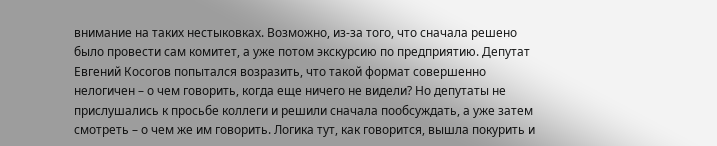внимание на таких нестыковках. Возможно, из-за того, что сначала решено было провести сам комитет, а уже потом экскурсию по предприятию. Депутат Евгений Косогов попытался возразить, что такой формат совершенно нелогичен – о чем говорить, когда еще ничего не видели? Но депутаты не прислушались к просьбе коллеги и решили сначала пообсуждать, а уже затем смотреть – о чем же им говорить. Логика тут, как говорится, вышла покурить и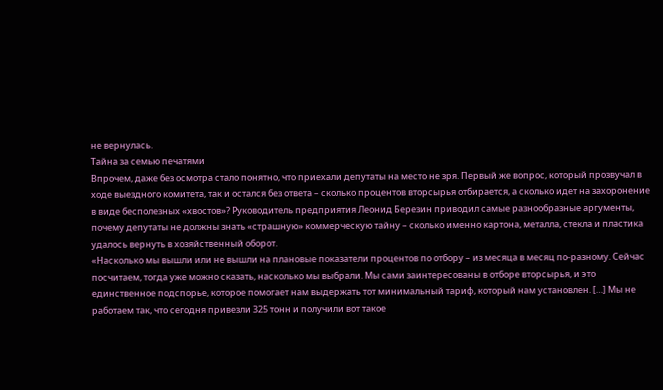не вернулась.
Тайна за семью печатями
Впрочем, даже без осмотра стало понятно, что приехали депутаты на место не зря. Первый же вопрос, который прозвучал в ходе выездного комитета, так и остался без ответа – сколько процентов вторсырья отбирается, а сколько идет на захоронение в виде бесполезных «хвостов»? Руководитель предприятия Леонид Березин приводил самые разнообразные аргументы, почему депутаты не должны знать «страшную» коммерческую тайну – сколько именно картона, металла, стекла и пластика удалось вернуть в хозяйственный оборот.
«Насколько мы вышли или не вышли на плановые показатели процентов по отбору – из месяца в месяц по-разному. Сейчас посчитаем, тогда уже можно сказать, насколько мы выбрали. Мы сами заинтересованы в отборе вторсырья, и это единственное подспорье, которое помогает нам выдержать тот минимальный тариф, который нам установлен. […] Мы не работаем так, что сегодня привезли 325 тонн и получили вот такое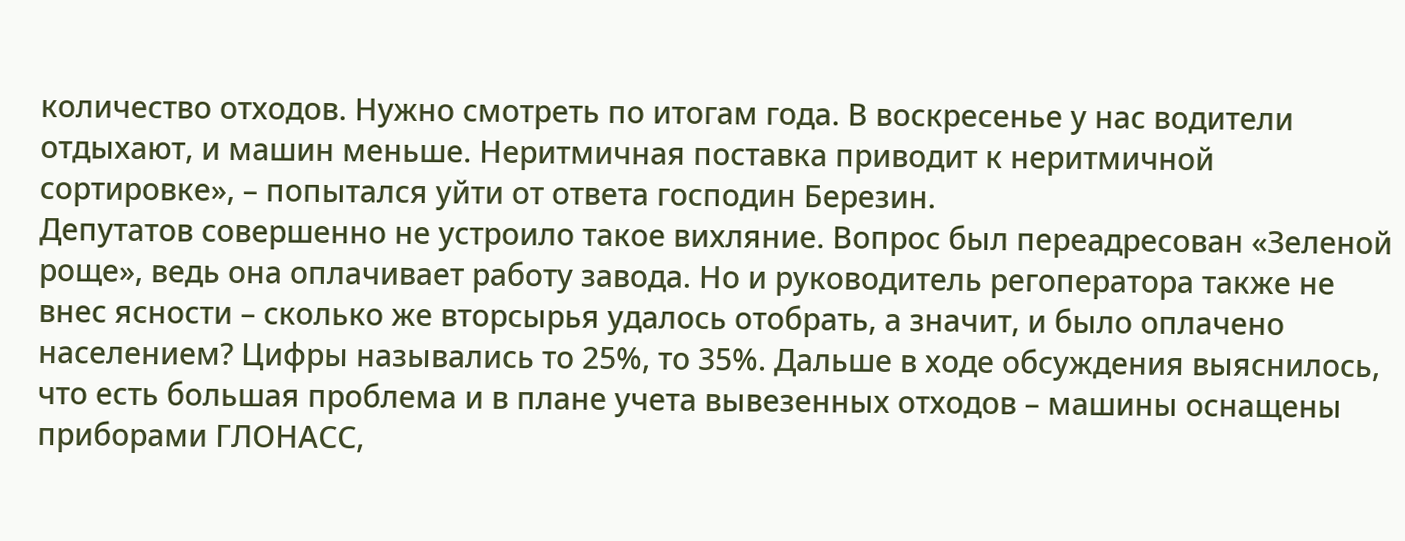количество отходов. Нужно смотреть по итогам года. В воскресенье у нас водители отдыхают, и машин меньше. Неритмичная поставка приводит к неритмичной сортировке», – попытался уйти от ответа господин Березин.
Депутатов совершенно не устроило такое вихляние. Вопрос был переадресован «Зеленой роще», ведь она оплачивает работу завода. Но и руководитель регоператора также не внес ясности – сколько же вторсырья удалось отобрать, а значит, и было оплачено населением? Цифры назывались то 25%, то 35%. Дальше в ходе обсуждения выяснилось, что есть большая проблема и в плане учета вывезенных отходов – машины оснащены приборами ГЛОНАСС,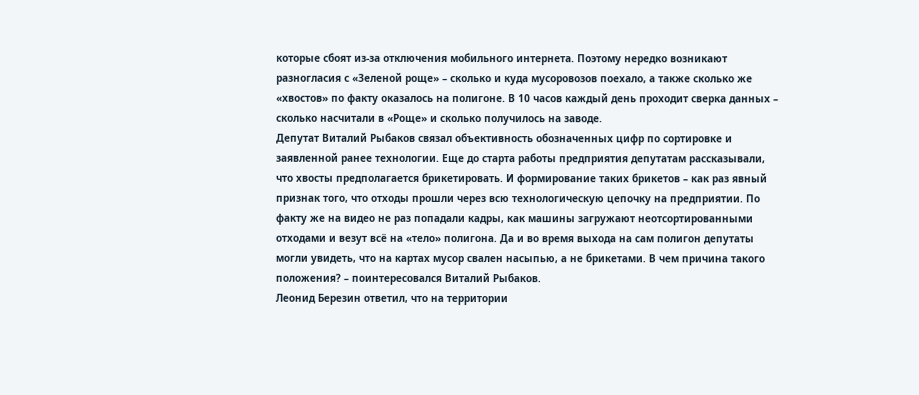которые сбоят из-за отключения мобильного интернета. Поэтому нередко возникают разногласия с «Зеленой роще» – сколько и куда мусоровозов поехало, а также сколько же «хвостов» по факту оказалось на полигоне. В 10 часов каждый день проходит сверка данных – сколько насчитали в «Роще» и сколько получилось на заводе.
Депутат Виталий Рыбаков связал объективность обозначенных цифр по сортировке и заявленной ранее технологии. Еще до старта работы предприятия депутатам рассказывали, что хвосты предполагается брикетировать. И формирование таких брикетов – как раз явный признак того, что отходы прошли через всю технологическую цепочку на предприятии. По факту же на видео не раз попадали кадры, как машины загружают неотсортированными отходами и везут всё на «тело» полигона. Да и во время выхода на сам полигон депутаты могли увидеть, что на картах мусор свален насыпью, а не брикетами. В чем причина такого положения? – поинтересовался Виталий Рыбаков.
Леонид Березин ответил, что на территории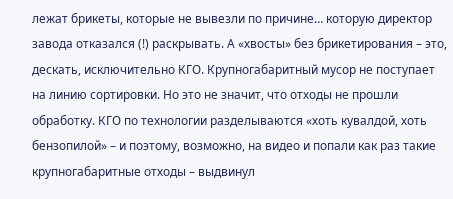лежат брикеты, которые не вывезли по причине… которую директор завода отказался (!) раскрывать. А «хвосты» без брикетирования – это, дескать, исключительно КГО. Крупногабаритный мусор не поступает на линию сортировки. Но это не значит, что отходы не прошли обработку. КГО по технологии разделываются «хоть кувалдой, хоть бензопилой» – и поэтому, возможно, на видео и попали как раз такие крупногабаритные отходы – выдвинул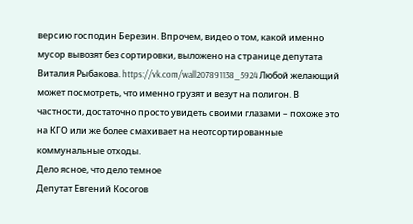версию господин Березин. Впрочем, видео о том, какой именно мусор вывозят без сортировки, выложено на странице депутата Виталия Рыбакова. https://vk.com/wall207891138_5924 Любой желающий может посмотреть, что именно грузят и везут на полигон. В частности, достаточно просто увидеть своими глазами – похоже это на КГО или же более смахивает на неотсортированные коммунальные отходы.
Дело ясное, что дело темное
Депутат Евгений Косогов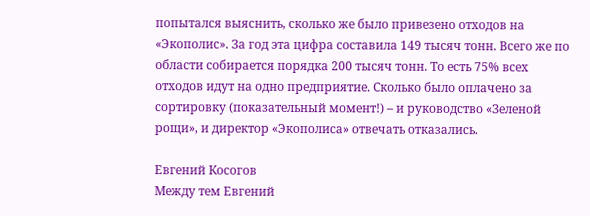попытался выяснить, сколько же было привезено отходов на «Экополис». За год эта цифра составила 149 тысяч тонн. Всего же по области собирается порядка 200 тысяч тонн. То есть 75% всех отходов идут на одно предприятие. Сколько было оплачено за сортировку (показательный момент!) – и руководство «Зеленой рощи», и директор «Экополиса» отвечать отказались.

Евгений Косогов
Между тем Евгений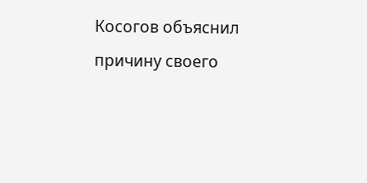Косогов объяснил причину своего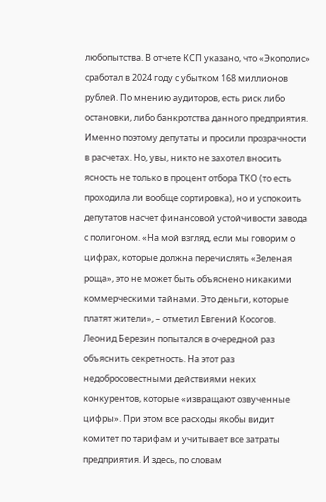любопытства. В отчете КСП указано, что «Экополис» сработал в 2024 году с убытком 168 миллионов рублей. По мнению аудиторов, есть риск либо остановки, либо банкротства данного предприятия. Именно поэтому депутаты и просили прозрачности в расчетах. Но, увы, никто не захотел вносить ясность не только в процент отбора ТКО (то есть проходила ли вообще сортировка), но и успокоить депутатов насчет финансовой устойчивости завода с полигоном. «На мой взгляд, если мы говорим о цифрах, которые должна перечислять «Зеленая роща», это не может быть объяснено никакими коммерческими тайнами. Это деньги, которые платят жители», – отметил Евгений Косогов.
Леонид Березин попытался в очередной раз объяснить секретность. На этот раз недобросовестными действиями неких конкурентов, которые «извращают озвученные цифры». При этом все расходы якобы видит комитет по тарифам и учитывает все затраты предприятия. И здесь, по словам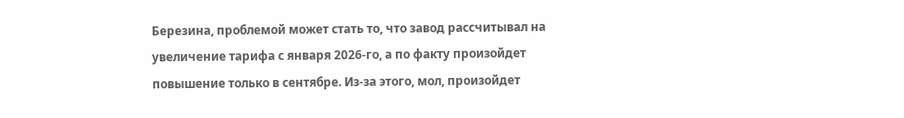Березина, проблемой может стать то, что завод рассчитывал на увеличение тарифа с января 2026-го, а по факту произойдет повышение только в сентябре. Из-за этого, мол, произойдет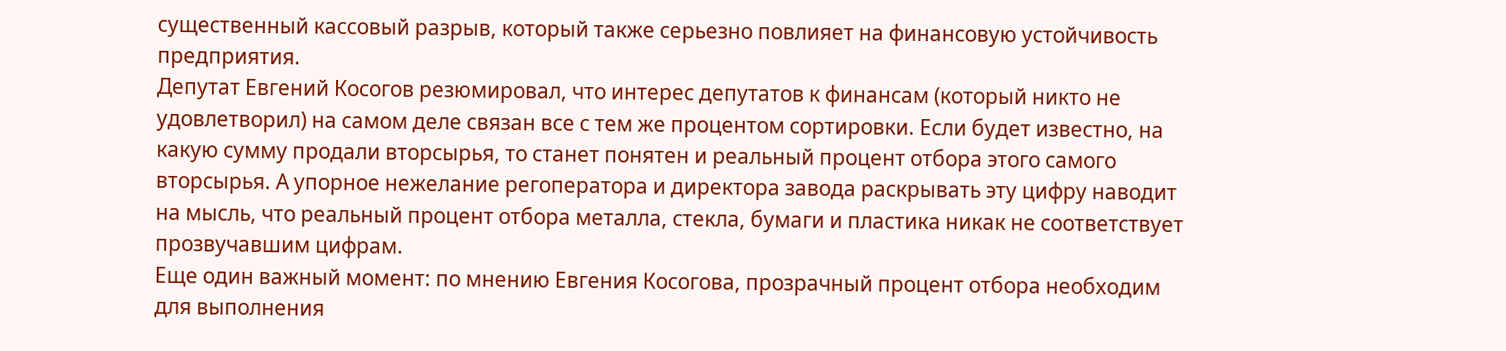существенный кассовый разрыв, который также серьезно повлияет на финансовую устойчивость предприятия.
Депутат Евгений Косогов резюмировал, что интерес депутатов к финансам (который никто не удовлетворил) на самом деле связан все с тем же процентом сортировки. Если будет известно, на какую сумму продали вторсырья, то станет понятен и реальный процент отбора этого самого вторсырья. А упорное нежелание регоператора и директора завода раскрывать эту цифру наводит на мысль, что реальный процент отбора металла, стекла, бумаги и пластика никак не соответствует прозвучавшим цифрам.
Еще один важный момент: по мнению Евгения Косогова, прозрачный процент отбора необходим для выполнения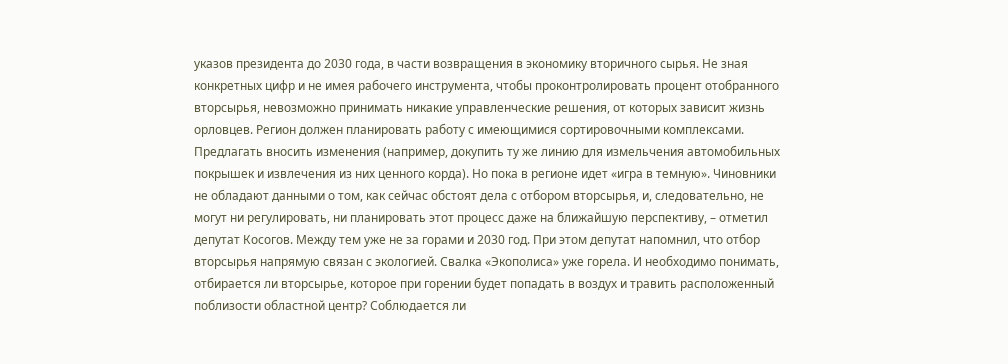указов президента до 2030 года, в части возвращения в экономику вторичного сырья. Не зная конкретных цифр и не имея рабочего инструмента, чтобы проконтролировать процент отобранного вторсырья, невозможно принимать никакие управленческие решения, от которых зависит жизнь орловцев. Регион должен планировать работу с имеющимися сортировочными комплексами. Предлагать вносить изменения (например, докупить ту же линию для измельчения автомобильных покрышек и извлечения из них ценного корда). Но пока в регионе идет «игра в темную». Чиновники не обладают данными о том, как сейчас обстоят дела с отбором вторсырья, и, следовательно, не могут ни регулировать, ни планировать этот процесс даже на ближайшую перспективу, – отметил депутат Косогов. Между тем уже не за горами и 2030 год. При этом депутат напомнил, что отбор вторсырья напрямую связан с экологией. Свалка «Экополиса» уже горела. И необходимо понимать, отбирается ли вторсырье, которое при горении будет попадать в воздух и травить расположенный поблизости областной центр? Соблюдается ли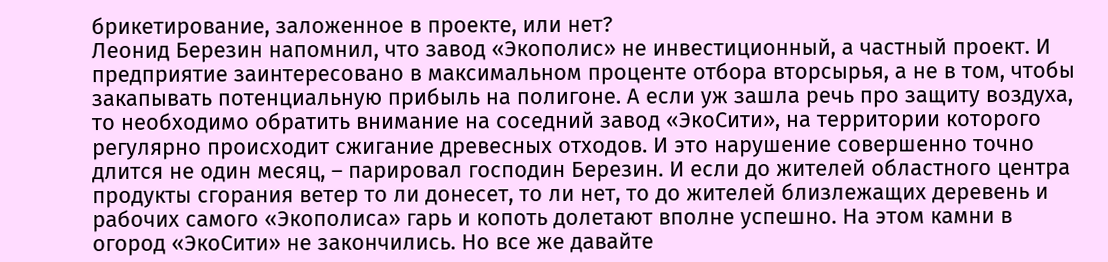брикетирование, заложенное в проекте, или нет?
Леонид Березин напомнил, что завод «Экополис» не инвестиционный, а частный проект. И предприятие заинтересовано в максимальном проценте отбора вторсырья, а не в том, чтобы закапывать потенциальную прибыль на полигоне. А если уж зашла речь про защиту воздуха, то необходимо обратить внимание на соседний завод «ЭкоСити», на территории которого регулярно происходит сжигание древесных отходов. И это нарушение совершенно точно длится не один месяц, – парировал господин Березин. И если до жителей областного центра продукты сгорания ветер то ли донесет, то ли нет, то до жителей близлежащих деревень и рабочих самого «Экополиса» гарь и копоть долетают вполне успешно. На этом камни в огород «ЭкоСити» не закончились. Но все же давайте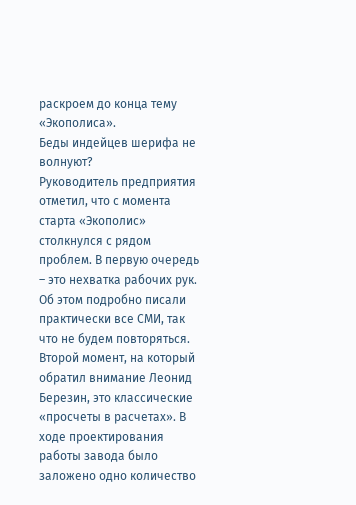раскроем до конца тему «Экополиса».
Беды индейцев шерифа не волнуют?
Руководитель предприятия отметил, что с момента старта «Экополис» столкнулся с рядом проблем. В первую очередь – это нехватка рабочих рук. Об этом подробно писали практически все СМИ, так что не будем повторяться. Второй момент, на который обратил внимание Леонид Березин, это классические «просчеты в расчетах». В ходе проектирования работы завода было заложено одно количество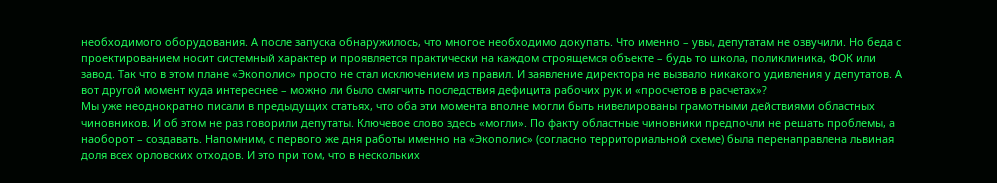необходимого оборудования. А после запуска обнаружилось, что многое необходимо докупать. Что именно – увы, депутатам не озвучили. Но беда с проектированием носит системный характер и проявляется практически на каждом строящемся объекте – будь то школа, поликлиника, ФОК или завод. Так что в этом плане «Экополис» просто не стал исключением из правил. И заявление директора не вызвало никакого удивления у депутатов. А вот другой момент куда интереснее – можно ли было смягчить последствия дефицита рабочих рук и «просчетов в расчетах»?
Мы уже неоднократно писали в предыдущих статьях, что оба эти момента вполне могли быть нивелированы грамотными действиями областных чиновников. И об этом не раз говорили депутаты. Ключевое слово здесь «могли». По факту областные чиновники предпочли не решать проблемы, а наоборот – создавать. Напомним, с первого же дня работы именно на «Экополис» (согласно территориальной схеме) была перенаправлена львиная доля всех орловских отходов. И это при том, что в нескольких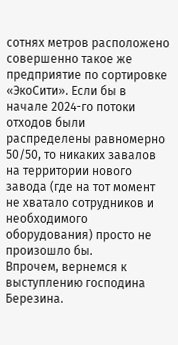сотнях метров расположено совершенно такое же предприятие по сортировке «ЭкоСити». Если бы в начале 2024-го потоки отходов были распределены равномерно 50/50, то никаких завалов на территории нового завода (где на тот момент не хватало сотрудников и необходимого оборудования) просто не произошло бы.
Впрочем, вернемся к выступлению господина Березина.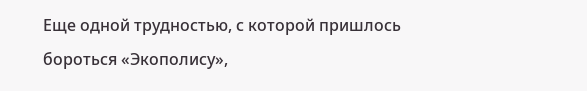Еще одной трудностью, с которой пришлось бороться «Экополису»,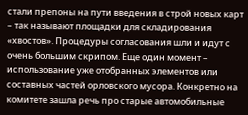стали препоны на пути введения в строй новых карт – так называют площадки для складирования «хвостов». Процедуры согласования шли и идут с очень большим скрипом. Еще один момент – использование уже отобранных элементов или составных частей орловского мусора. Конкретно на комитете зашла речь про старые автомобильные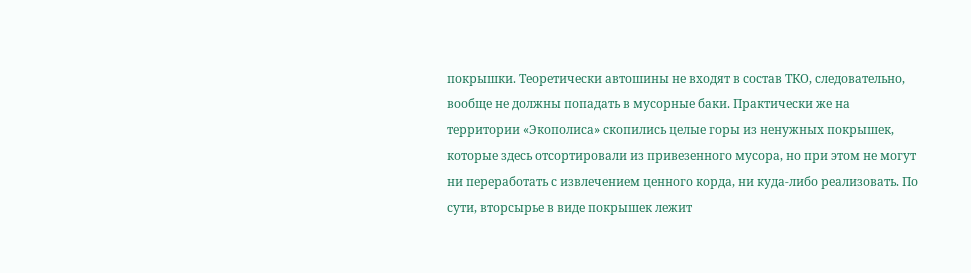покрышки. Теоретически автошины не входят в состав ТКО, следовательно, вообще не должны попадать в мусорные баки. Практически же на территории «Экополиса» скопились целые горы из ненужных покрышек, которые здесь отсортировали из привезенного мусора, но при этом не могут ни переработать с извлечением ценного корда, ни куда-либо реализовать. По сути, вторсырье в виде покрышек лежит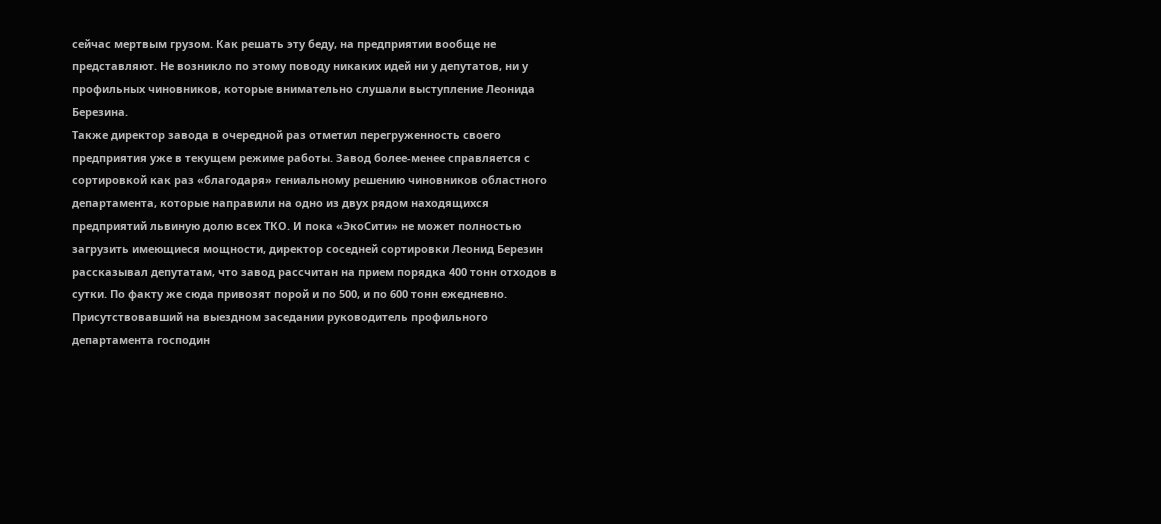сейчас мертвым грузом. Как решать эту беду, на предприятии вообще не представляют. Не возникло по этому поводу никаких идей ни у депутатов, ни у профильных чиновников, которые внимательно слушали выступление Леонида Березина.
Также директор завода в очередной раз отметил перегруженность своего предприятия уже в текущем режиме работы. Завод более-менее справляется с сортировкой как раз «благодаря» гениальному решению чиновников областного департамента, которые направили на одно из двух рядом находящихся предприятий львиную долю всех ТКО. И пока «ЭкоСити» не может полностью загрузить имеющиеся мощности, директор соседней сортировки Леонид Березин рассказывал депутатам, что завод рассчитан на прием порядка 400 тонн отходов в сутки. По факту же сюда привозят порой и по 500, и по 600 тонн ежедневно. Присутствовавший на выездном заседании руководитель профильного департамента господин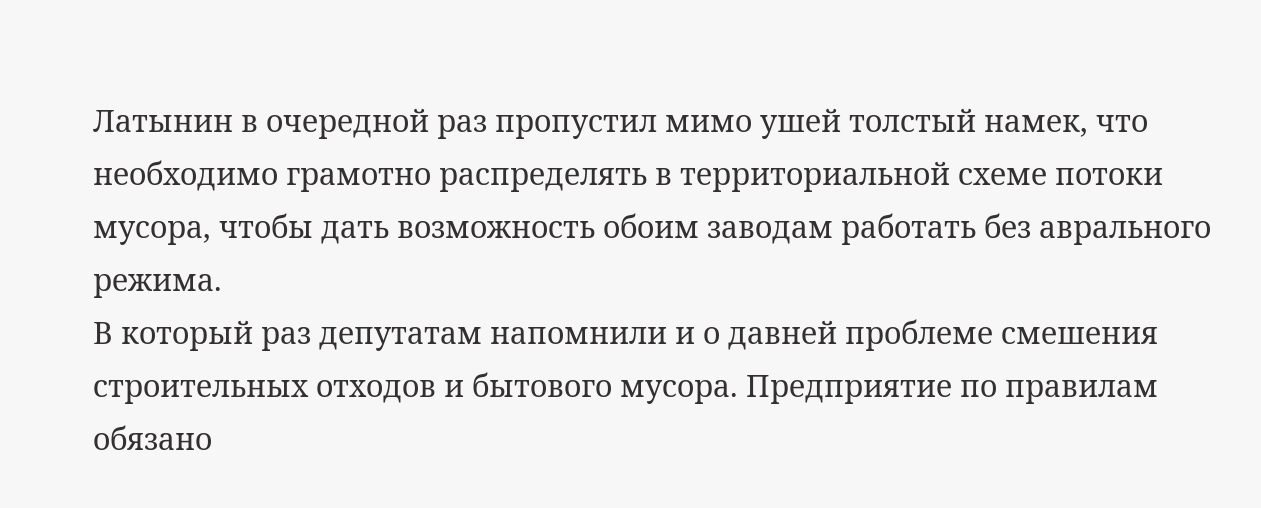Латынин в очередной раз пропустил мимо ушей толстый намек, что необходимо грамотно распределять в территориальной схеме потоки мусора, чтобы дать возможность обоим заводам работать без аврального режима.
В который раз депутатам напомнили и о давней проблеме смешения строительных отходов и бытового мусора. Предприятие по правилам обязано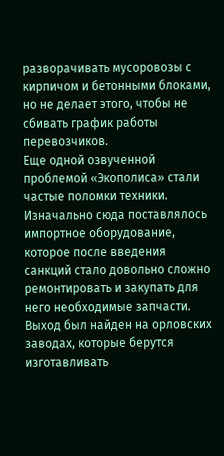разворачивать мусоровозы с кирпичом и бетонными блоками, но не делает этого, чтобы не сбивать график работы перевозчиков.
Еще одной озвученной проблемой «Экополиса» стали частые поломки техники. Изначально сюда поставлялось импортное оборудование, которое после введения санкций стало довольно сложно ремонтировать и закупать для него необходимые запчасти. Выход был найден на орловских заводах, которые берутся изготавливать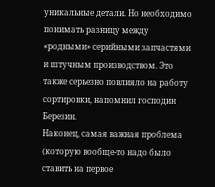уникальные детали. Но необходимо понимать разницу между «родными» серийными запчастями и штучным производством. Это также серьезно повлияло на работу сортировки, напомнил господин Березин.
Наконец, самая важная проблема (которую вообще-то надо было ставить на первое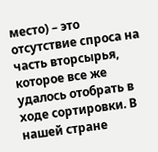место) – это отсутствие спроса на часть вторсырья, которое все же удалось отобрать в ходе сортировки. В нашей стране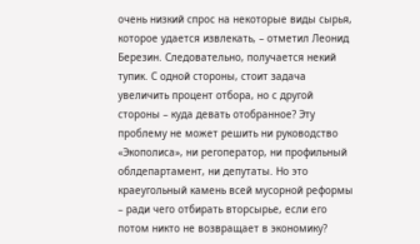очень низкий спрос на некоторые виды сырья, которое удается извлекать, – отметил Леонид Березин. Следовательно, получается некий тупик. С одной стороны, стоит задача увеличить процент отбора, но с другой стороны – куда девать отобранное? Эту проблему не может решить ни руководство «Экополиса», ни регоператор, ни профильный облдепартамент, ни депутаты. Но это краеугольный камень всей мусорной реформы – ради чего отбирать вторсырье, если его потом никто не возвращает в экономику?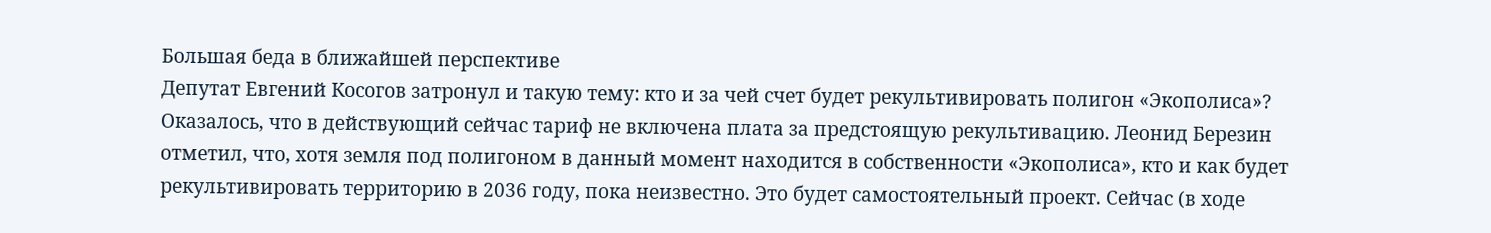Большая беда в ближайшей перспективе
Депутат Евгений Косогов затронул и такую тему: кто и за чей счет будет рекультивировать полигон «Экополиса»? Оказалось, что в действующий сейчас тариф не включена плата за предстоящую рекультивацию. Леонид Березин отметил, что, хотя земля под полигоном в данный момент находится в собственности «Экополиса», кто и как будет рекультивировать территорию в 2036 году, пока неизвестно. Это будет самостоятельный проект. Сейчас (в ходе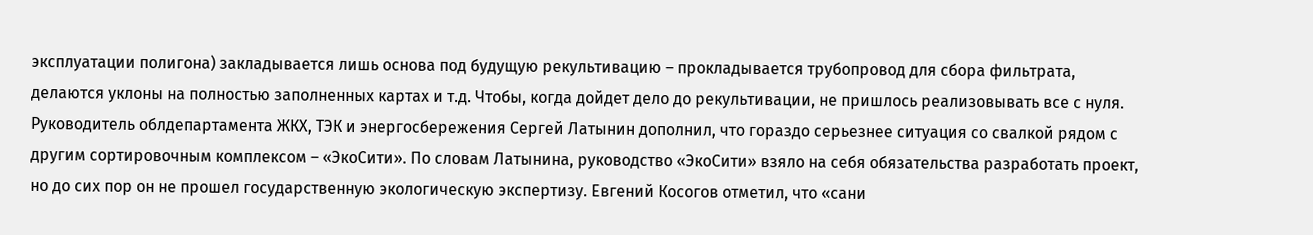эксплуатации полигона) закладывается лишь основа под будущую рекультивацию – прокладывается трубопровод для сбора фильтрата, делаются уклоны на полностью заполненных картах и т.д. Чтобы, когда дойдет дело до рекультивации, не пришлось реализовывать все с нуля.
Руководитель облдепартамента ЖКХ, ТЭК и энергосбережения Сергей Латынин дополнил, что гораздо серьезнее ситуация со свалкой рядом с другим сортировочным комплексом – «ЭкоСити». По словам Латынина, руководство «ЭкоСити» взяло на себя обязательства разработать проект, но до сих пор он не прошел государственную экологическую экспертизу. Евгений Косогов отметил, что «сани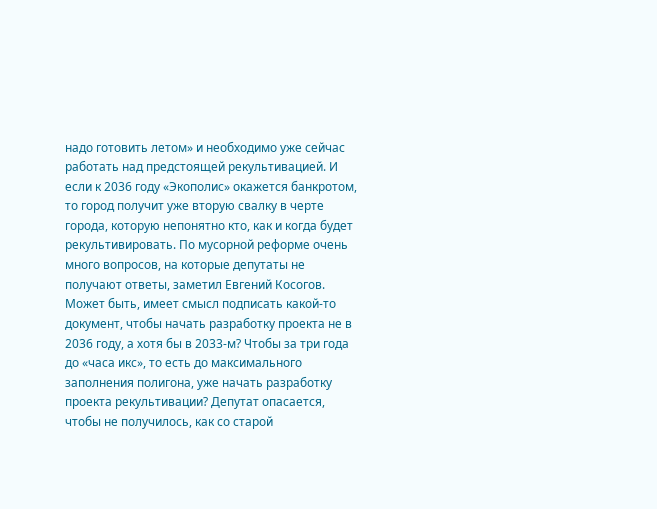надо готовить летом» и необходимо уже сейчас работать над предстоящей рекультивацией. И если к 2036 году «Экополис» окажется банкротом, то город получит уже вторую свалку в черте города, которую непонятно кто, как и когда будет рекультивировать. По мусорной реформе очень много вопросов, на которые депутаты не получают ответы, заметил Евгений Косогов. Может быть, имеет смысл подписать какой-то документ, чтобы начать разработку проекта не в 2036 году, а хотя бы в 2033-м? Чтобы за три года до «часа икс», то есть до максимального заполнения полигона, уже начать разработку проекта рекультивации? Депутат опасается, чтобы не получилось, как со старой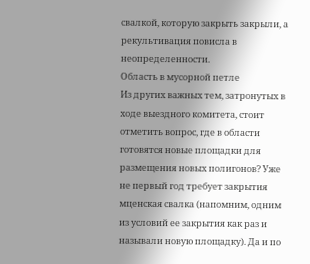свалкой, которую закрыть закрыли, а рекультивация повисла в неопределенности.
Область в мусорной петле
Из других важных тем, затронутых в ходе выездного комитета, стоит отметить вопрос, где в области готовятся новые площадки для размещения новых полигонов? Уже не первый год требует закрытия мценская свалка (напомним, одним из условий ее закрытия как раз и называли новую площадку). Да и по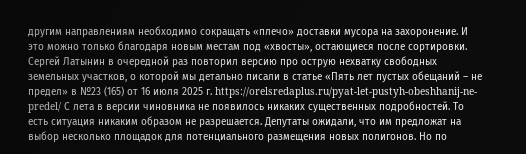другим направлениям необходимо сокращать «плечо» доставки мусора на захоронение. И это можно только благодаря новым местам под «хвосты», остающиеся после сортировки. Сергей Латынин в очередной раз повторил версию про острую нехватку свободных земельных участков, о которой мы детально писали в статье «Пять лет пустых обещаний – не предел» в №23 (165) от 16 июля 2025 г. https://orelsredaplus.ru/pyat-let-pustyh-obeshhanij-ne-predel/ С лета в версии чиновника не появилось никаких существенных подробностей. То есть ситуация никаким образом не разрешается. Депутаты ожидали, что им предложат на выбор несколько площадок для потенциального размещения новых полигонов. Но по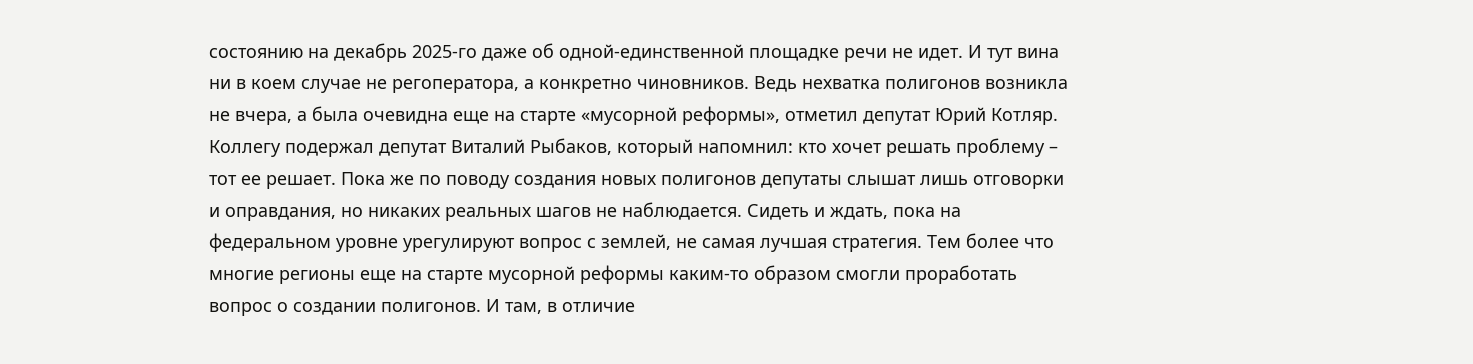состоянию на декабрь 2025-го даже об одной-единственной площадке речи не идет. И тут вина ни в коем случае не регоператора, а конкретно чиновников. Ведь нехватка полигонов возникла не вчера, а была очевидна еще на старте «мусорной реформы», отметил депутат Юрий Котляр.
Коллегу подержал депутат Виталий Рыбаков, который напомнил: кто хочет решать проблему – тот ее решает. Пока же по поводу создания новых полигонов депутаты слышат лишь отговорки и оправдания, но никаких реальных шагов не наблюдается. Сидеть и ждать, пока на федеральном уровне урегулируют вопрос с землей, не самая лучшая стратегия. Тем более что многие регионы еще на старте мусорной реформы каким-то образом смогли проработать вопрос о создании полигонов. И там, в отличие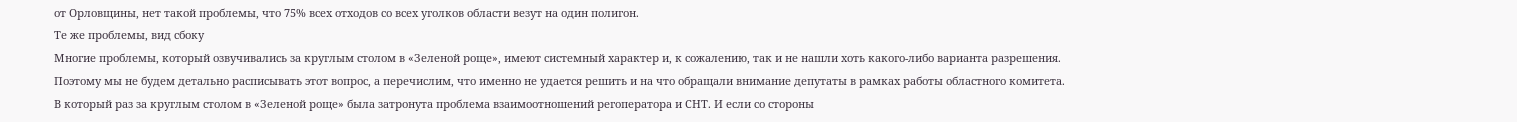от Орловщины, нет такой проблемы, что 75% всех отходов со всех уголков области везут на один полигон.
Те же проблемы, вид сбоку
Многие проблемы, который озвучивались за круглым столом в «Зеленой роще», имеют системный характер и, к сожалению, так и не нашли хоть какого-либо варианта разрешения. Поэтому мы не будем детально расписывать этот вопрос, а перечислим, что именно не удается решить и на что обращали внимание депутаты в рамках работы областного комитета.
В который раз за круглым столом в «Зеленой роще» была затронута проблема взаимоотношений регоператора и СНТ. И если со стороны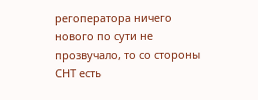регоператора ничего нового по сути не прозвучало, то со стороны СНТ есть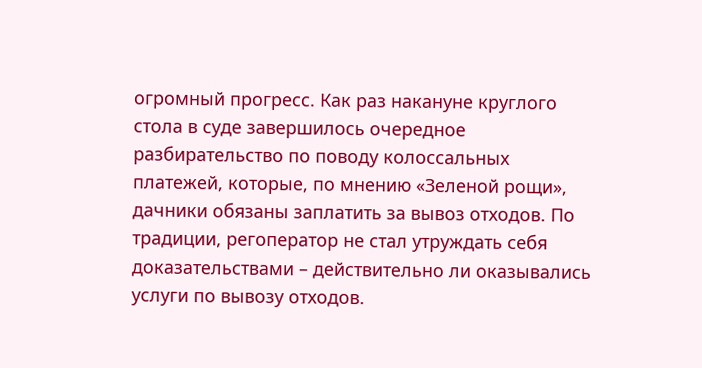огромный прогресс. Как раз накануне круглого стола в суде завершилось очередное разбирательство по поводу колоссальных платежей, которые, по мнению «Зеленой рощи», дачники обязаны заплатить за вывоз отходов. По традиции, регоператор не стал утруждать себя доказательствами – действительно ли оказывались услуги по вывозу отходов.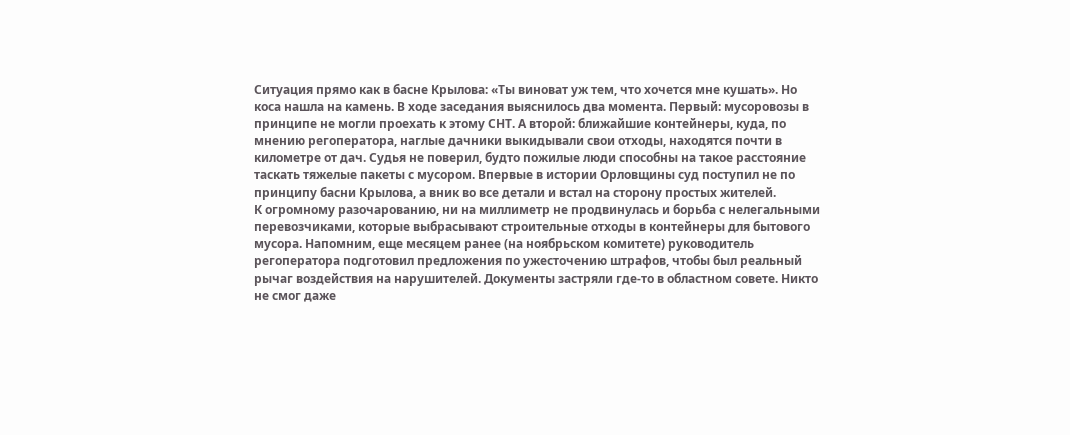Ситуация прямо как в басне Крылова: «Ты виноват уж тем, что хочется мне кушать». Но коса нашла на камень. В ходе заседания выяснилось два момента. Первый: мусоровозы в принципе не могли проехать к этому СНТ. А второй: ближайшие контейнеры, куда, по мнению регоператора, наглые дачники выкидывали свои отходы, находятся почти в километре от дач. Судья не поверил, будто пожилые люди способны на такое расстояние таскать тяжелые пакеты с мусором. Впервые в истории Орловщины суд поступил не по принципу басни Крылова, а вник во все детали и встал на сторону простых жителей.
К огромному разочарованию, ни на миллиметр не продвинулась и борьба с нелегальными перевозчиками, которые выбрасывают строительные отходы в контейнеры для бытового мусора. Напомним, еще месяцем ранее (на ноябрьском комитете) руководитель регоператора подготовил предложения по ужесточению штрафов, чтобы был реальный рычаг воздействия на нарушителей. Документы застряли где-то в областном совете. Никто не смог даже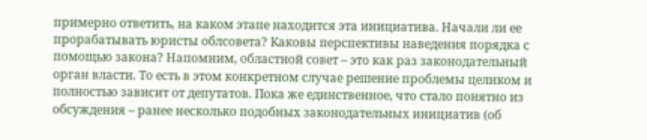примерно ответить, на каком этапе находится эта инициатива. Начали ли ее прорабатывать юристы облсовета? Каковы перспективы наведения порядка с помощью закона? Напомним, областной совет – это как раз законодательный орган власти. То есть в этом конкретном случае решение проблемы целиком и полностью зависит от депутатов. Пока же единственное, что стало понятно из обсуждения – ранее несколько подобных законодательных инициатив (об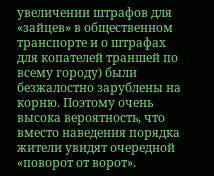увеличении штрафов для «зайцев» в общественном транспорте и о штрафах для копателей траншей по всему городу) были безжалостно зарублены на корню. Поэтому очень высока вероятность, что вместо наведения порядка жители увидят очередной «поворот от ворот».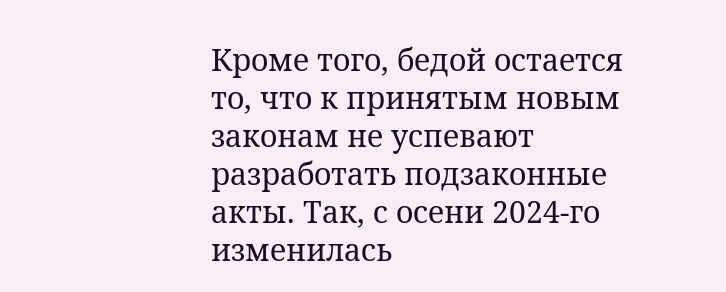Кроме того, бедой остается то, что к принятым новым законам не успевают разработать подзаконные акты. Так, с осени 2024-го изменилась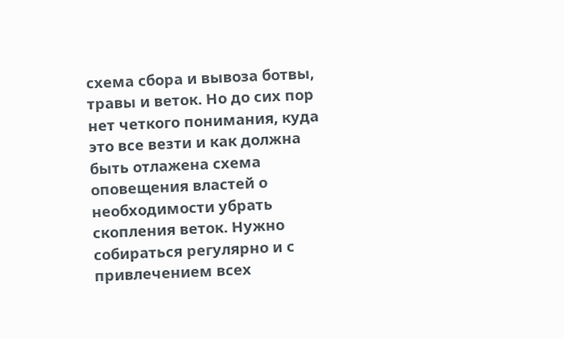схема сбора и вывоза ботвы, травы и веток. Но до сих пор нет четкого понимания, куда это все везти и как должна быть отлажена схема оповещения властей о необходимости убрать скопления веток. Нужно собираться регулярно и с привлечением всех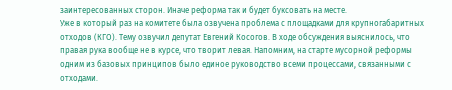заинтересованных сторон. Иначе реформа так и будет буксовать на месте.
Уже в который раз на комитете была озвучена проблема с площадками для крупногабаритных отходов (КГО). Тему озвучил депутат Евгений Косогов. В ходе обсуждения выяснилось, что правая рука вообще не в курсе, что творит левая. Напомним, на старте мусорной реформы одним из базовых принципов было единое руководство всеми процессами, связанными с отходами.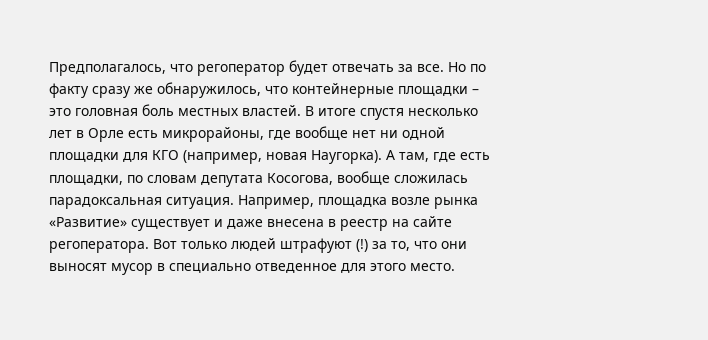Предполагалось, что регоператор будет отвечать за все. Но по факту сразу же обнаружилось, что контейнерные площадки – это головная боль местных властей. В итоге спустя несколько лет в Орле есть микрорайоны, где вообще нет ни одной площадки для КГО (например, новая Наугорка). А там, где есть площадки, по словам депутата Косогова, вообще сложилась парадоксальная ситуация. Например, площадка возле рынка «Развитие» существует и даже внесена в реестр на сайте регоператора. Вот только людей штрафуют (!) за то, что они выносят мусор в специально отведенное для этого место.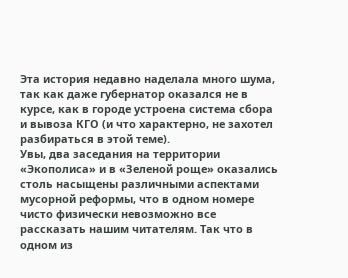Эта история недавно наделала много шума, так как даже губернатор оказался не в курсе, как в городе устроена система сбора и вывоза КГО (и что характерно, не захотел разбираться в этой теме).
Увы, два заседания на территории «Экополиса» и в «Зеленой роще» оказались столь насыщены различными аспектами мусорной реформы, что в одном номере чисто физически невозможно все рассказать нашим читателям. Так что в одном из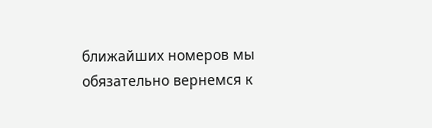ближайших номеров мы обязательно вернемся к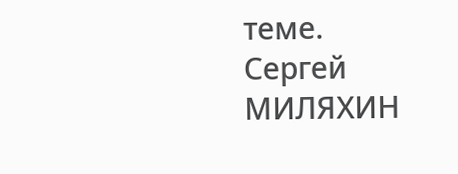теме.
Сергей МИЛЯХИН